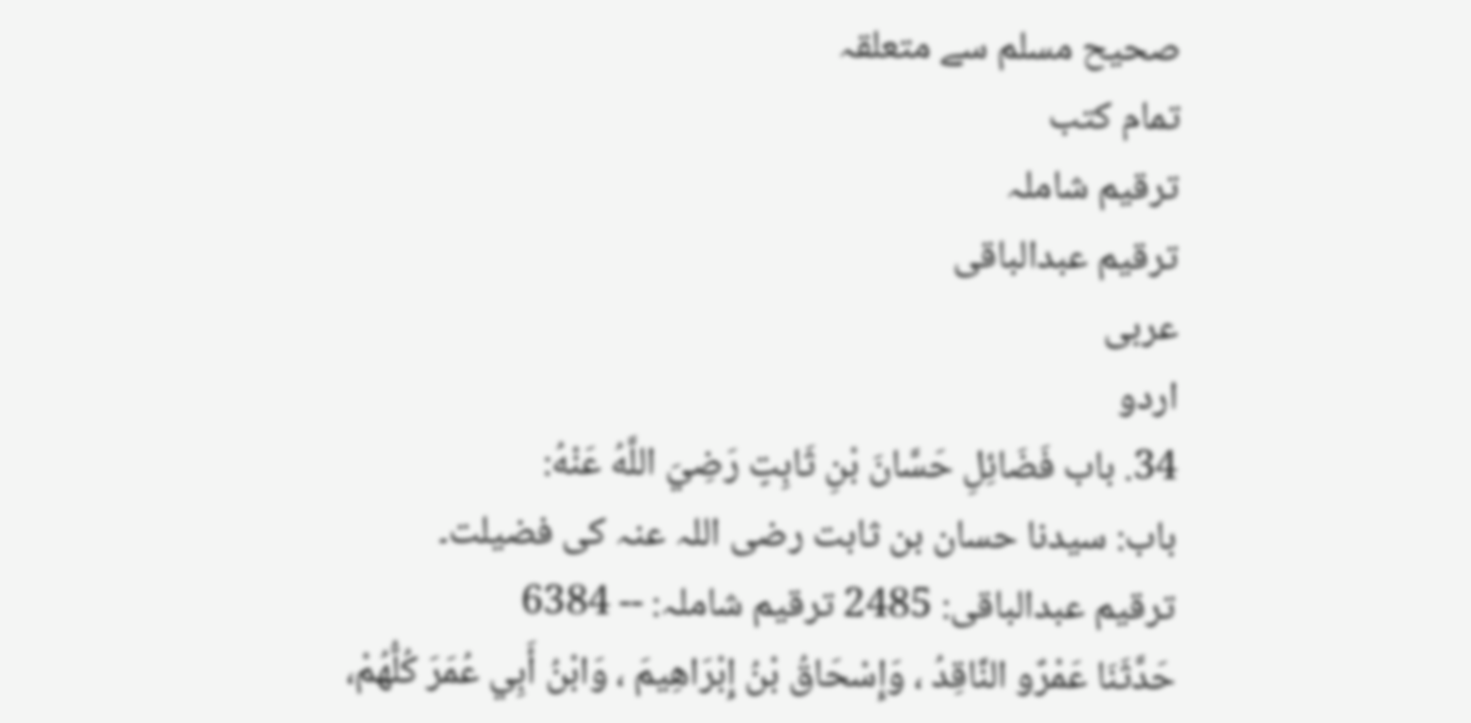صحيح مسلم سے متعلقہ
تمام کتب
ترقیم شاملہ
ترقيم عبدالباقی
عربی
اردو
34. باب فَضَائِلِ حَسَّانَ بْنِ ثَابِتٍ رَضِيَ اللَّهُ عَنْهُ:
باب: سیدنا حسان بن ثابت رضی اللہ عنہ کی فضیلت۔
ترقیم عبدالباقی: 2485 ترقیم شاملہ: -- 6384
حَدَّثَنَا عَمْرٌو النَّاقِدُ ، وَإِسْحَاقُ بْنُ إِبْرَاهِيمَ ، وَابْنُ أَبِي عُمَرَ كُلُّهُمْ،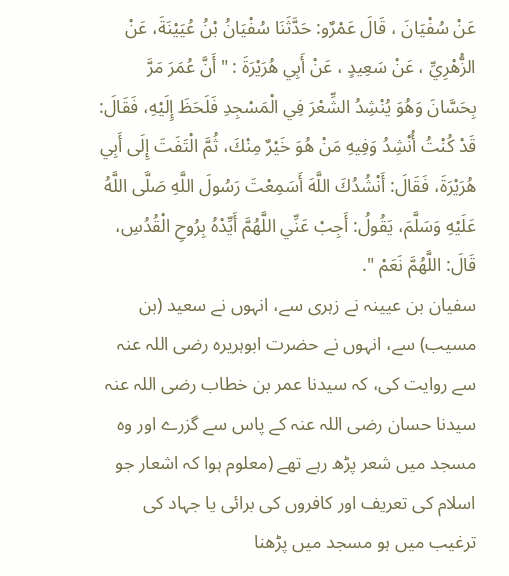عَنْ سُفْيَانَ ، قَالَ عَمْرٌو: حَدَّثَنَا سُفْيَانُ بْنُ عُيَيْنَةَ، عَنْ الزُّهْرِيِّ ، عَنْ سَعِيدٍ ، عَنْ أَبِي هُرَيْرَةَ : " أَنَّ عُمَرَ مَرَّ بِحَسَّانَ وَهُوَ يُنْشِدُ الشِّعْرَ فِي الْمَسْجِدِ فَلَحَظَ إِلَيْهِ، فَقَالَ: قَدْ كُنْتُ أُنْشِدُ وَفِيهِ مَنْ هُوَ خَيْرٌ مِنْكَ، ثُمَّ الْتَفَتَ إِلَى أَبِي هُرَيْرَةَ، فَقَالَ: أَنْشُدُكَ اللَّهَ أَسَمِعْتَ رَسُولَ اللَّهِ صَلَّى اللَّهُ عَلَيْهِ وَسَلَّمَ، يَقُولُ: أَجِبْ عَنِّي اللَّهُمَّ أَيِّدْهُ بِرُوحِ الْقُدُسِ، قَالَ: اللَّهُمَّ نَعَمْ ".
سفیان بن عیینہ نے زہری سے، انہوں نے سعید (بن مسیب) سے، انہوں نے حضرت ابوہریرہ رضی اللہ عنہ سے روایت کی، کہ سیدنا عمر بن خطاب رضی اللہ عنہ سیدنا حسان رضی اللہ عنہ کے پاس سے گزرے اور وہ مسجد میں شعر پڑھ رہے تھے (معلوم ہوا کہ اشعار جو اسلام کی تعریف اور کافروں کی برائی یا جہاد کی ترغیب میں ہو مسجد میں پڑھنا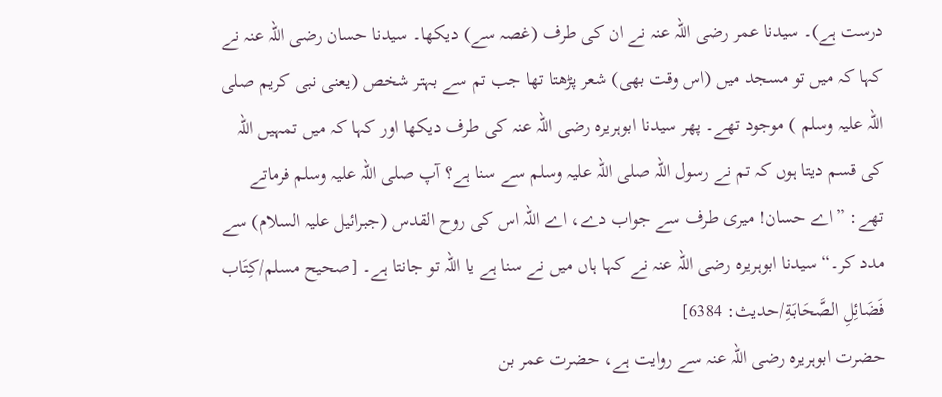درست ہے)۔ سیدنا عمر رضی اللہ عنہ نے ان کی طرف (غصہ سے) دیکھا۔ سیدنا حسان رضی اللہ عنہ نے کہا کہ میں تو مسجد میں (اس وقت بھی) شعر پڑھتا تھا جب تم سے بہتر شخص (یعنی نبی کریم صلی اللہ علیہ وسلم ) موجود تھے۔ پھر سیدنا ابوہریرہ رضی اللہ عنہ کی طرف دیکھا اور کہا کہ میں تمہیں اللہ کی قسم دیتا ہوں کہ تم نے رسول اللہ صلی اللہ علیہ وسلم سے سنا ہے؟ آپ صلی اللہ علیہ وسلم فرماتے تھے: ”اے حسان! میری طرف سے جواب دے، اے اللہ اس کی روح القدس (جبرائیل علیہ السلام) سے مدد کر۔“ سیدنا ابوہریرہ رضی اللہ عنہ نے کہا ہاں میں نے سنا ہے یا اللہ تو جانتا ہے۔ [صحيح مسلم/كِتَاب فَضَائِلِ الصَّحَابَةِ/حدیث: 6384]
حضرت ابوہریرہ رضی اللہ عنہ سے روایت ہے، حضرت عمر بن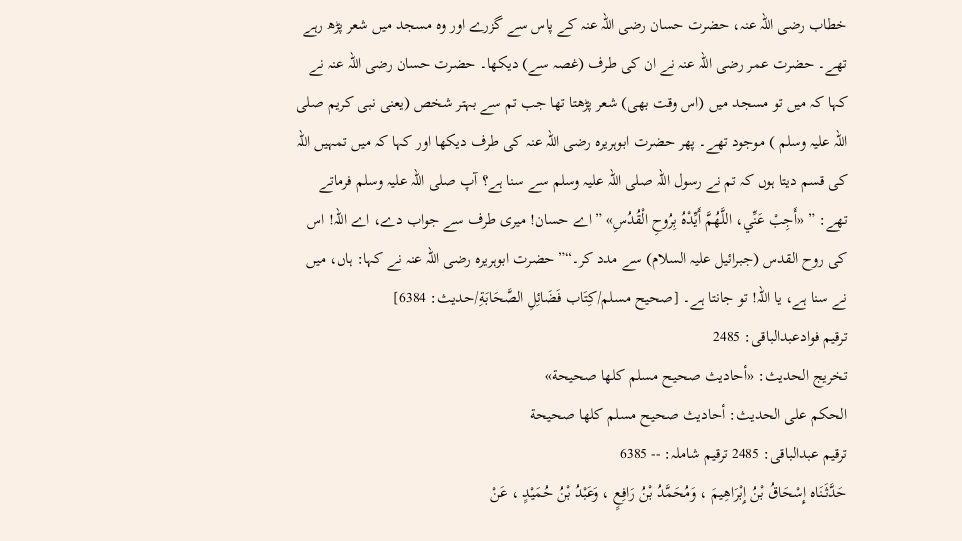خطاب رضی اللہ عنہ، حضرت حسان رضی اللہ عنہ کے پاس سے گزرے اور وہ مسجد میں شعر پڑھ رہے تھے۔ حضرت عمر رضی اللہ عنہ نے ان کی طرف (غصہ سے) دیکھا۔ حضرت حسان رضی اللہ عنہ نے کہا کہ میں تو مسجد میں (اس وقت بھی) شعر پڑھتا تھا جب تم سے بہتر شخص (یعنی نبی کریم صلی اللہ علیہ وسلم ) موجود تھے۔ پھر حضرت ابوہریرہ رضی اللہ عنہ کی طرف دیکھا اور کہا کہ میں تمہیں اللہ کی قسم دیتا ہوں کہ تم نے رسول اللہ صلی اللہ علیہ وسلم سے سنا ہے؟ آپ صلی اللہ علیہ وسلم فرماتے تھے: ” «أَجِبْ عَنِّي، اللَّهُمَّ أَيِّدْهُ بِرُوحِ الْقُدُسِ» ”اے حسان! میری طرف سے جواب دے، اے اللہ! اس کی روح القدس (جبرائیل علیہ السلام) سے مدد کر۔“”حضرت ابوہریرہ رضی اللہ عنہ نے کہا: ہاں، میں نے سنا ہے، یا اللہ! تو جانتا ہے۔ [صحيح مسلم/كِتَاب فَضَائِلِ الصَّحَابَةِ/حدیث: 6384]
ترقیم فوادعبدالباقی: 2485
تخریج الحدیث: «أحاديث صحيح مسلم كلها صحيحة»
الحكم على الحديث: أحاديث صحيح مسلم كلها صحيحة
ترقیم عبدالباقی: 2485 ترقیم شاملہ: -- 6385
حَدَّثَنَاه إِسْحَاقُ بْنُ إِبْرَاهِيمَ ، وَمُحَمَّدُ بْنُ رَافِعٍ ، وَعَبْدُ بْنُ حُمَيْدٍ ، عَنْ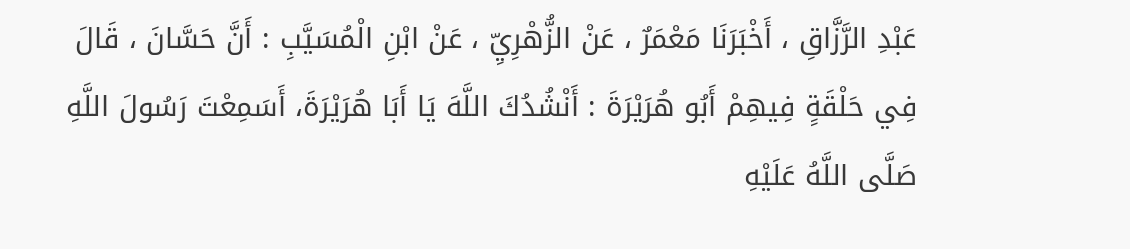عَبْدِ الرَّزَّاقِ ، أَخْبَرَنَا مَعْمَرٌ ، عَنْ الزُّهْرِيِّ ، عَنْ ابْنِ الْمُسَيَّبِ : أَنَّ حَسَّانَ ، قَالَ فِي حَلْقَةٍ فِيهِمْ أَبُو هُرَيْرَةَ : أَنْشُدُكَ اللَّهَ يَا أَبَا هُرَيْرَةَ، أَسَمِعْتَ رَسُولَ اللَّهِ صَلَّى اللَّهُ عَلَيْهِ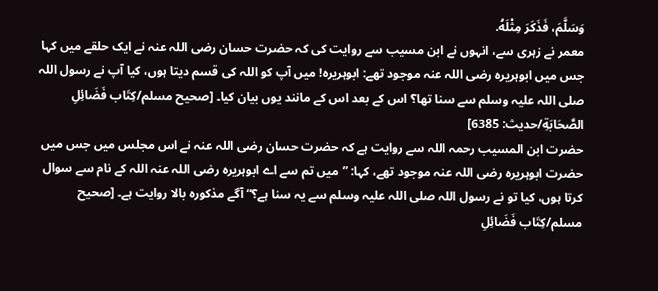وَسَلَّمَ، فَذَكَرَ مِثْلَهُ.
معمر نے زہری سے، انہوں نے ابن مسیب سے روایت کی کہ حضرت حسان رضی اللہ عنہ نے ایک حلقے میں کہا جس میں ابوہریرہ رضی اللہ عنہ موجود تھے: ابوہریرہ! میں آپ کو اللہ کی قسم دیتا ہوں، کیا آپ نے رسول اللہ صلی اللہ علیہ وسلم سے سنا تھا؟ اس کے بعد اس کے مانند یوں بیان کیا۔ [صحيح مسلم/كِتَاب فَضَائِلِ الصَّحَابَةِ/حدیث: 6385]
حضرت ابن المسیب رحمہ اللہ سے روایت ہے کہ حضرت حسان رضی اللہ عنہ نے اس مجلس میں جس میں حضرت ابوہریرہ رضی اللہ عنہ موجود تھے، کہا: ”میں تم سے اے ابوہریرہ رضی اللہ عنہ اللہ کے نام سے سوال کرتا ہوں، کیا تو نے رسول اللہ صلی اللہ علیہ وسلم سے یہ سنا ہے؟“ آگے مذکورہ بالا روایت ہے۔ [صحيح مسلم/كِتَاب فَضَائِلِ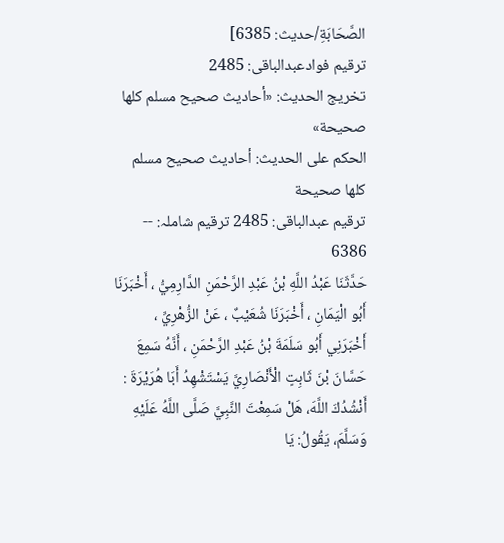الصَّحَابَةِ/حدیث: 6385]
ترقیم فوادعبدالباقی: 2485
تخریج الحدیث: «أحاديث صحيح مسلم كلها صحيحة»
الحكم على الحديث: أحاديث صحيح مسلم كلها صحيحة
ترقیم عبدالباقی: 2485 ترقیم شاملہ: -- 6386
حَدَّثَنَا عَبْدُ اللَّهِ بْنُ عَبْدِ الرَّحْمَنِ الدَّارِمِيُّ ، أَخْبَرَنَا أَبُو الْيَمَانِ ، أَخْبَرَنَا شُعَيْبٌ ، عَنْ الزُّهْرِيِّ ، أَخْبَرَنِي أَبُو سَلَمَةَ بْنُ عَبْدِ الرَّحْمَنِ ، أَنَّهُ سَمِعَ حَسَّانَ بْنَ ثَابِتٍ الْأَنْصَارِيَّ يَسْتَشْهِدُ أَبَا هُرَيْرَةَ : أَنْشُدُكَ اللَّهَ، هَلْ سَمِعْتَ النَّبِيَّ صَلَّى اللَّهُ عَلَيْهِ وَسَلَّمَ، يَقُولُ: يَا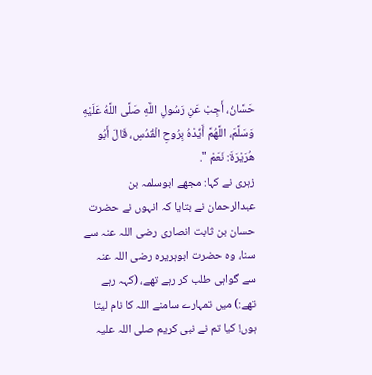حَسَّانُ، أَجِبْ عَنِ رَسُولِ اللَّهِ صَلَّى اللَّهُ عَلَيْهِ وَسَلَّمَ، اللَّهُمَّ أَيِّدْهُ بِرُوحِ الْقُدُسِ، قَالَ أَبُو هُرَيْرَةَ: نَعَمْ ".
زہری نے کہا: مجھے ابوسلمہ بن عبدالرحمان نے بتایا کہ انہوں نے حضرت حسان بن ثابت انصاری رضی اللہ عنہ سے سنا، وہ حضرت ابوہریرہ رضی اللہ عنہ سے گواہی طلب کر رہے تھے، (کہہ رہے تھے:) میں تمہارے سامنے اللہ کا نام لیتا ہوں! کیا تم نے نبی کریم صلی اللہ علیہ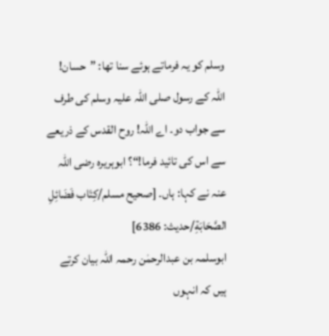وسلم کو یہ فرماتے ہوئے سنا تھا: ”حسان! اللہ کے رسول صلی اللہ علیہ وسلم کی طرف سے جواب دو۔ اے اللہ! روح القدس کے ذریعے سے اس کی تائید فرما!“؟ ابوہریرہ رضی اللہ عنہ نے کہا: ہاں۔ [صحيح مسلم/كِتَاب فَضَائِلِ الصَّحَابَةِ/حدیث: 6386]
ابوسلمہ بن عبدالرحمٰن رحمہ اللہ بیان کرتے ہیں کہ انہوں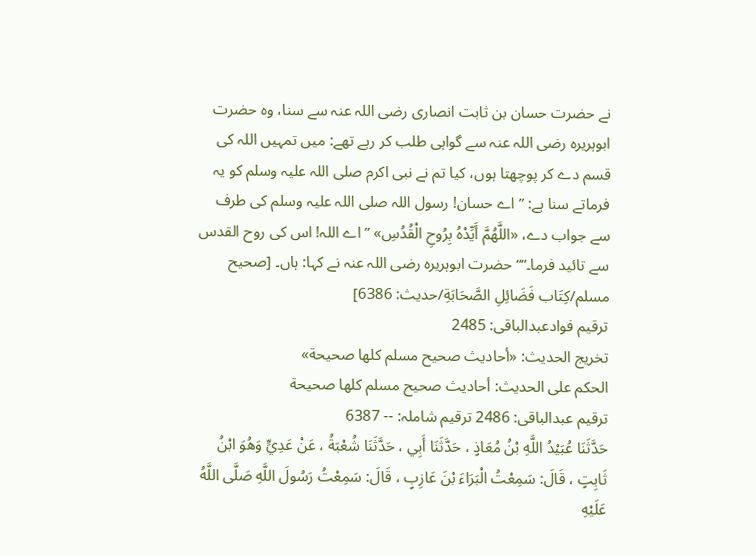نے حضرت حسان بن ثابت انصاری رضی اللہ عنہ سے سنا، وہ حضرت ابوہریرہ رضی اللہ عنہ سے گواہی طلب کر رہے تھے: میں تمہیں اللہ کی قسم دے کر پوچھتا ہوں، کیا تم نے نبی اکرم صلی اللہ علیہ وسلم کو یہ فرماتے سنا ہے: ”اے حسان! رسول اللہ صلی اللہ علیہ وسلم کی طرف سے جواب دے، «اللَّهُمَّ أَيِّدْهُ بِرُوحِ الْقُدُسِ» ”اے اللہ! اس کی روح القدس سے تائید فرما۔““ حضرت ابوہریرہ رضی اللہ عنہ نے کہا: ہاں۔ [صحيح مسلم/كِتَاب فَضَائِلِ الصَّحَابَةِ/حدیث: 6386]
ترقیم فوادعبدالباقی: 2485
تخریج الحدیث: «أحاديث صحيح مسلم كلها صحيحة»
الحكم على الحديث: أحاديث صحيح مسلم كلها صحيحة
ترقیم عبدالباقی: 2486 ترقیم شاملہ: -- 6387
حَدَّثَنَا عُبَيْدُ اللَّهِ بْنُ مُعَاذٍ ، حَدَّثَنَا أَبِي ، حَدَّثَنَا شُعْبَةُ ، عَنْ عَدِيٍّ وَهُوَ ابْنُ ثَابِتٍ ، قَالَ: سَمِعْتُ الْبَرَاءَ بْنَ عَازِبٍ ، قَالَ: سَمِعْتُ رَسُولَ اللَّهِ صَلَّى اللَّهُ عَلَيْهِ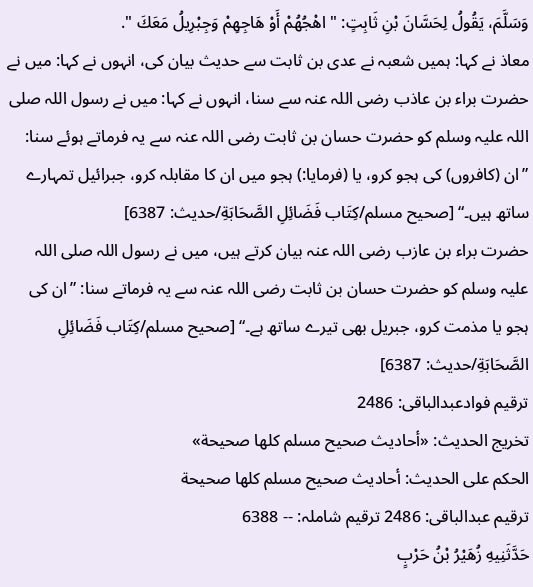وَسَلَّمَ، يَقُولُ لِحَسَّانَ بْنِ ثَابِتٍ: " اهْجُهُمْ أَوْ هَاجِهِمْ وَجِبْرِيلُ مَعَكَ ".
معاذ نے کہا: ہمیں شعبہ نے عدی بن ثابت سے حدیث بیان کی، انہوں نے کہا: میں نے حضرت براء بن عاذب رضی اللہ عنہ سے سنا، انہوں نے کہا: میں نے رسول اللہ صلی اللہ علیہ وسلم کو حضرت حسان بن ثابت رضی اللہ عنہ سے یہ فرماتے ہوئے سنا: ”ان (کافروں) کی ہجو کرو، یا (فرمایا:) ہجو میں ان کا مقابلہ کرو، جبرائیل تمہارے ساتھ ہیں۔“ [صحيح مسلم/كِتَاب فَضَائِلِ الصَّحَابَةِ/حدیث: 6387]
حضرت براء بن عازب رضی اللہ عنہ بیان کرتے ہیں، میں نے رسول اللہ صلی اللہ علیہ وسلم کو حضرت حسان بن ثابت رضی اللہ عنہ سے یہ فرماتے سنا: ”ان کی ہجو یا مذمت کرو، جبریل بھی تیرے ساتھ ہے۔“ [صحيح مسلم/كِتَاب فَضَائِلِ الصَّحَابَةِ/حدیث: 6387]
ترقیم فوادعبدالباقی: 2486
تخریج الحدیث: «أحاديث صحيح مسلم كلها صحيحة»
الحكم على الحديث: أحاديث صحيح مسلم كلها صحيحة
ترقیم عبدالباقی: 2486 ترقیم شاملہ: -- 6388
حَدَّثَنِيهِ زُهَيْرُ بْنُ حَرْبٍ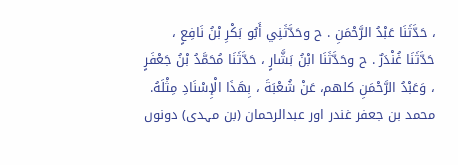، حَدَّثَنَا عَبْدُ الرَّحْمَنِ . ح وحَدَّثَنِي أَبُو بَكْرِ بْنُ نَافِعٍ ، حَدَّثَنَا غُنْدَرٌ . ح وحَدَّثَنَا ابْنُ بَشَّارٍ ، حَدَّثَنَا مُحَمَّدُ بْنُ جَعْفَرٍ ، وَعَبْدُ الرَّحْمَنِ كلهم، عَنْ شُعْبَةَ ، بِهَذَا الْإِسْنَادِ مِثْلَهُ.
محمد بن جعفر غندر اور عبدالرحمان (بن مہدی) دونوں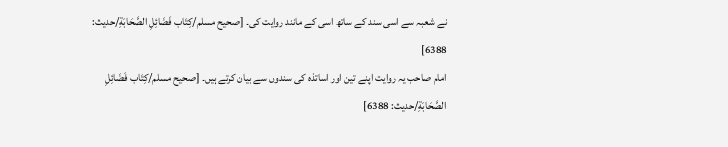نے شعبہ سے اسی سند کے ساتھ اسی کے مانند روایت کی۔ [صحيح مسلم/كِتَاب فَضَائِلِ الصَّحَابَةِ/حدیث: 6388]
امام صاحب یہ روایت اپنے تین اور اساتذہ کی سندوں سے بیان کرتے ہیں۔ [صحيح مسلم/كِتَاب فَضَائِلِ الصَّحَابَةِ/حدیث: 6388]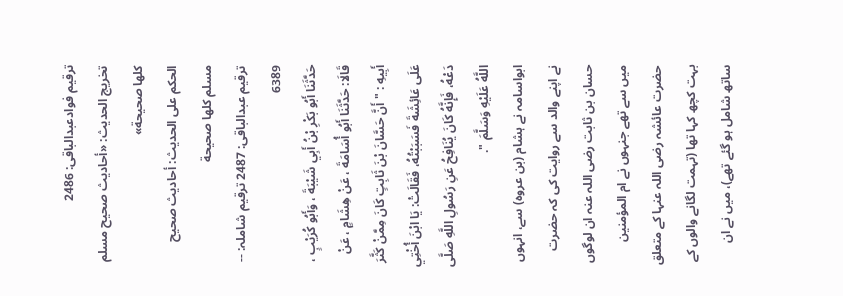ترقیم فوادعبدالباقی: 2486
تخریج الحدیث: «أحاديث صحيح مسلم كلها صحيحة»
الحكم على الحديث: أحاديث صحيح مسلم كلها صحيحة
ترقیم عبدالباقی: 2487 ترقیم شاملہ: -- 6389
حَدَّثَنَا أَبُو بَكْرِ بْنُ أَبِي شَيْبَةَ ، وَأَبُو كُرَيْبٍ ، قَالَا: حَدَّثَنَا أَبُو أُسَامَةَ ، عَنْ هِشَامٍ ، عَنْ أَبِيهِ : " أَنَّ حَسَّانَ بْنَ ثَابِتٍ كَانَ مِمَّنْ كَثَّرَ عَلَى عَائِشَةَ فَسَبَبْتُهُ، فَقَالَتْ: يَا ابْنَ أُخْتِي دَعْهُ، فَإِنَّهُ كَانَ يُنَافِحُ عَنِ رَسُولِ اللَّهِ صَلَّى اللَّهُ عَلَيْهِ وَسَلَّمَ ".
ابواسامہ نے ہشام (بن عروہ) سے، انہوں نے اپنے والد سے روایت کی کہ حضرت حسان بن ثابت رضی اللہ عنہ ان لوگوں میں سے تھے جنہوں نے ام المؤمنین حضرت عائشہ رضی اللہ عنہا کے متعلق بہت کچھ کہا تھا (تہمت لگانے والوں کے ساتھ شامل ہو گئے تھے)، میں نے ان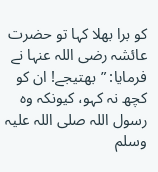کو برا بھلا کہا تو حضرت عائشہ رضی اللہ عنہا نے فرمایا: ”بھتیجے! ان کو کچھ نہ کہو، کیونکہ وہ رسول اللہ صلی اللہ علیہ وسلم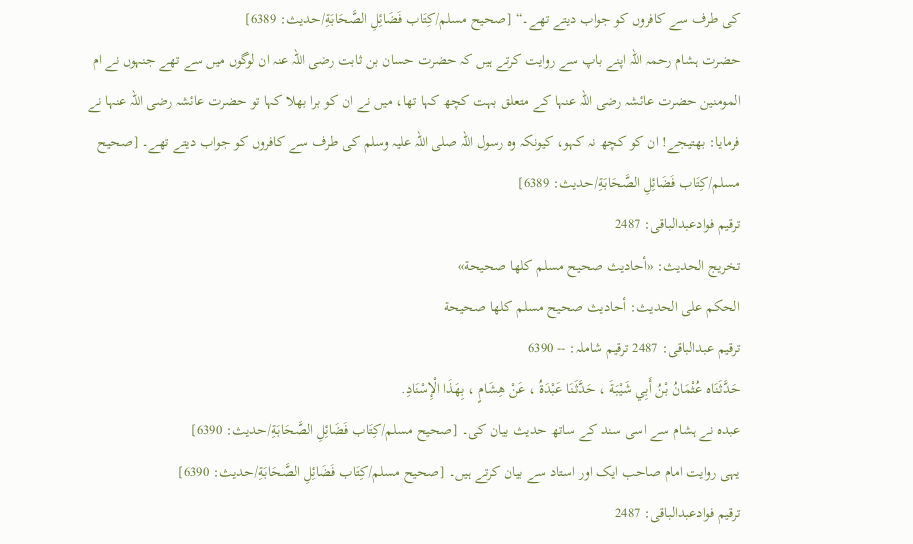کی طرف سے کافروں کو جواب دیتے تھے۔“ [صحيح مسلم/كِتَاب فَضَائِلِ الصَّحَابَةِ/حدیث: 6389]
حضرت ہشام رحمہ اللہ اپنے باپ سے روایت کرتے ہیں کہ حضرت حسان بن ثابت رضی اللہ عنہ ان لوگوں میں سے تھے جنہوں نے ام المومنین حضرت عائشہ رضی اللہ عنہا کے متعلق بہت کچھ کہا تھا، میں نے ان کو برا بھلا کہا تو حضرت عائشہ رضی اللہ عنہا نے فرمایا: بھتیجے! ان کو کچھ نہ کہو، کیونکہ وہ رسول اللہ صلی اللہ علیہ وسلم کی طرف سے کافروں کو جواب دیتے تھے۔ [صحيح مسلم/كِتَاب فَضَائِلِ الصَّحَابَةِ/حدیث: 6389]
ترقیم فوادعبدالباقی: 2487
تخریج الحدیث: «أحاديث صحيح مسلم كلها صحيحة»
الحكم على الحديث: أحاديث صحيح مسلم كلها صحيحة
ترقیم عبدالباقی: 2487 ترقیم شاملہ: -- 6390
حَدَّثَنَاه عُثْمَانُ بْنُ أَبِي شَيْبَةَ ، حَدَّثَنَا عَبْدَةُ ، عَنْ هِشَامٍ ، بِهَذَا الْإِسْنَادِ.
عبدہ نے ہشام سے اسی سند کے ساتھ حدیث بیان کی۔ [صحيح مسلم/كِتَاب فَضَائِلِ الصَّحَابَةِ/حدیث: 6390]
یہی روایت امام صاحب ایک اور استاد سے بیان کرتے ہیں۔ [صحيح مسلم/كِتَاب فَضَائِلِ الصَّحَابَةِ/حدیث: 6390]
ترقیم فوادعبدالباقی: 2487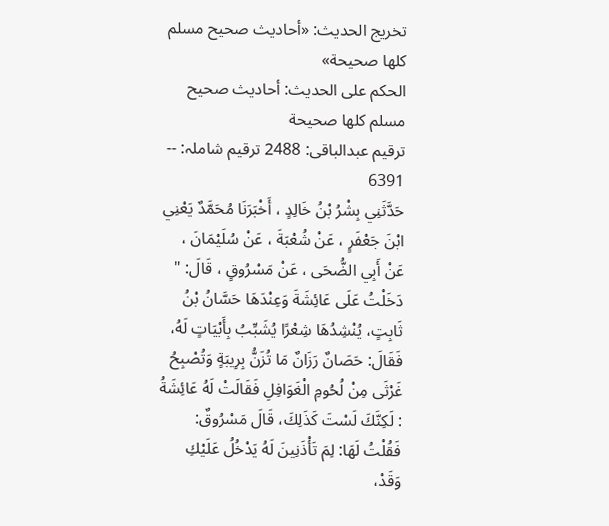تخریج الحدیث: «أحاديث صحيح مسلم كلها صحيحة»
الحكم على الحديث: أحاديث صحيح مسلم كلها صحيحة
ترقیم عبدالباقی: 2488 ترقیم شاملہ: -- 6391
حَدَّثَنِي بِشْرُ بْنُ خَالِدٍ ، أَخْبَرَنَا مُحَمَّدٌ يَعْنِي ابْنَ جَعْفَرٍ ، عَنْ شُعْبَةَ ، عَنْ سُلَيْمَانَ ، عَنْ أَبِي الضُّحَى ، عَنْ مَسْرُوقٍ ، قَالَ: " دَخَلْتُ عَلَى عَائِشَةَ وَعِنْدَهَا حَسَّانُ بْنُ ثَابِتٍ، يُنْشِدُهَا شِعْرًا يُشَبِّبُ بِأَبْيَاتٍ لَهُ، فَقَالَ: حَصَانٌ رَزَانٌ مَا تُزَنُّ بِرِيبَةٍ وَتُصْبِحُ غَرْثَى مِنْ لُحُومِ الْغَوَافِلِ فَقَالَتْ لَهُ عَائِشَةُ : لَكِنَّكَ لَسْتَ كَذَلِكَ، قَالَ مَسْرُوقٌ: فَقُلْتُ لَهَا: لِمَ تَأْذَنِينَ لَهُ يَدْخُلُ عَلَيْكِ وَقَدْ،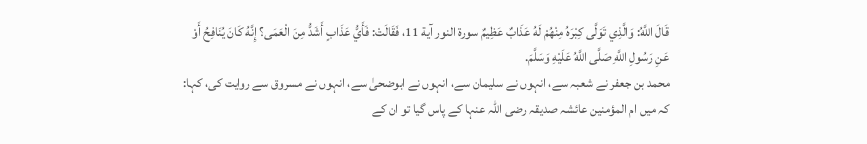قَالَ اللَّهُ: وَالَّذِي تَوَلَّى كِبْرَهُ مِنْهُمْ لَهُ عَذَابٌ عَظِيمٌ سورة النور آية 11، فَقَالَتْ: فَأَيُّ عَذَابٍ أَشَدُّ مِنَ الْعَمَى؟ إِنَّهُ كَانَ يُنَافِحُ أَوْ عَنِ رَسُولِ اللَّهِ صَلَّى اللَّهُ عَلَيْهِ وَسَلَّمَ.
محمد بن جعفر نے شعبہ سے، انہوں نے سلیمان سے، انہوں نے ابوضحیٰ سے، انہوں نے مسروق سے روایت کی، کہا: کہ میں ام المؤمنین عائشہ صدیقہ رضی اللہ عنہا کے پاس گیا تو ان کے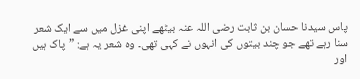پاس سیدنا حسان بن ثابت رضی اللہ عنہ بیٹھے اپنی غزل میں سے ایک شعر سنا رہے تھے جو چند بیتوں کی انہوں نے کہی تھی۔ وہ شعر یہ ہے: ”پاک ہیں اور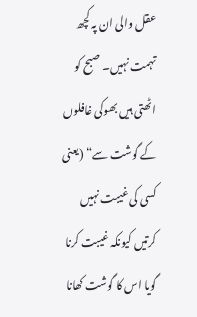عقل والی ان پہ کچھ تہمت نہیں۔ صبح کو اٹھتی ہیں بھوکی غافلوں کے گوشت سے“ (یعنی کسی کی غیبت نہیں کرتیں کیونکہ غیبت کرنا گویا اس کا گوشت کھانا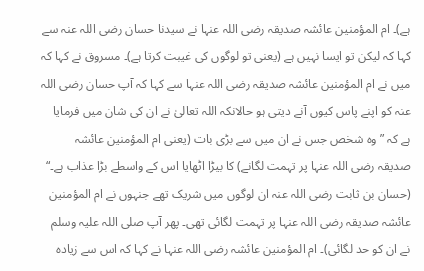ہے)۔ ام المؤمنین عائشہ صدیقہ رضی اللہ عنہا نے سیدنا حسان رضی اللہ عنہ سے کہا کہ لیکن تو ایسا نہیں ہے (یعنی تو لوگوں کی غیبت کرتا ہے)۔ مسروق نے کہا کہ میں نے ام المؤمنین عائشہ صدیقہ رضی اللہ عنہا سے کہا کہ آپ حسان رضی اللہ عنہ کو اپنے پاس کیوں آنے دیتی ہو حالانکہ اللہ تعالیٰ نے ان کی شان میں فرمایا ہے کہ ”وہ شخص جس نے ان میں سے بڑی بات (یعنی ام المؤمنین عائشہ صدیقہ رضی اللہ عنہا پر تہمت لگانے) کا بیڑا اٹھایا اس کے واسطے بڑا عذاب ہے۔“ (حسان بن ثابت رضی اللہ عنہ ان لوگوں میں شریک تھے جنہوں نے ام المؤمنین عائشہ صدیقہ رضی اللہ عنہا پر تہمت لگائی تھی۔ پھر آپ صلی اللہ علیہ وسلم نے ان کو حد لگائی)۔ ام المؤمنین عائشہ رضی اللہ عنہا نے کہا کہ اس سے زیادہ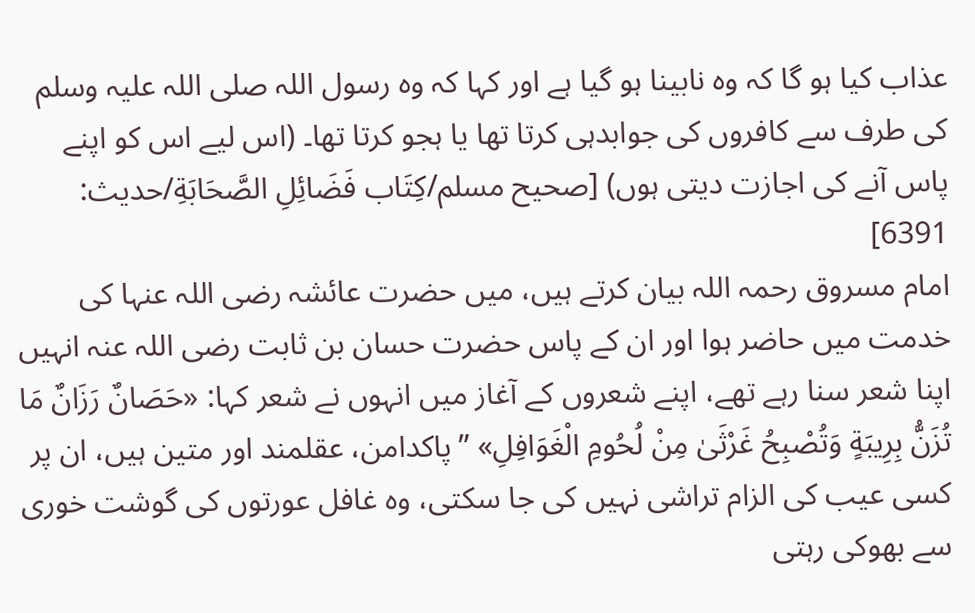عذاب کیا ہو گا کہ وہ نابینا ہو گیا ہے اور کہا کہ وہ رسول اللہ صلی اللہ علیہ وسلم کی طرف سے کافروں کی جوابدہی کرتا تھا یا ہجو کرتا تھا۔ (اس لیے اس کو اپنے پاس آنے کی اجازت دیتی ہوں) [صحيح مسلم/كِتَاب فَضَائِلِ الصَّحَابَةِ/حدیث: 6391]
امام مسروق رحمہ اللہ بیان کرتے ہیں، میں حضرت عائشہ رضی اللہ عنہا کی خدمت میں حاضر ہوا اور ان کے پاس حضرت حسان بن ثابت رضی اللہ عنہ انہیں اپنا شعر سنا رہے تھے، اپنے شعروں کے آغاز میں انہوں نے شعر کہا: «حَصَانٌ رَزَانٌ مَا تُزَنُّ بِرِيبَةٍ وَتُصْبِحُ غَرْثَىٰ مِنْ لُحُومِ الْغَوَافِلِ» ”پاکدامن، عقلمند اور متین ہیں، ان پر کسی عیب کی الزام تراشی نہیں کی جا سکتی، وہ غافل عورتوں کی گوشت خوری سے بھوکی رہتی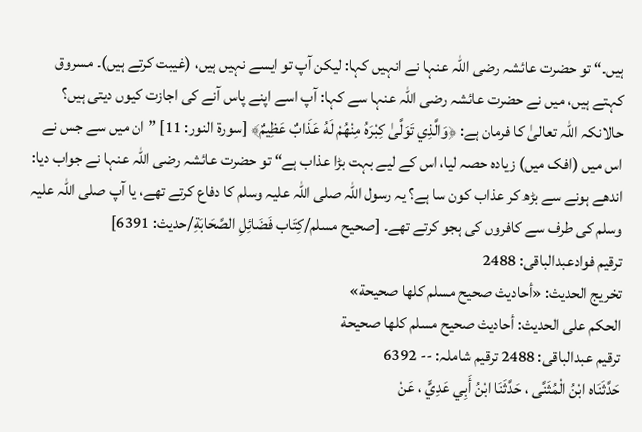ہیں۔“ تو حضرت عائشہ رضی اللہ عنہا نے انہیں کہا: لیکن آپ تو ایسے نہیں ہیں، (غیبت کرتے ہیں)۔ مسروق کہتے ہیں، میں نے حضرت عائشہ رضی اللہ عنہا سے کہا: آپ اسے اپنے پاس آنے کی اجازت کیوں دیتی ہیں؟ حالانکہ اللہ تعالیٰ کا فرمان ہے: ﴿وَالَّذِي تَوَلَّىٰ كِبْرَهُ مِنْهُمْ لَهُ عَذَابٌ عَظِيمٌ﴾ [سورة النور: 11] ”ان میں سے جس نے اس میں (افک میں) زیادہ حصہ لیا، اس کے لیے بہت بڑا عذاب ہے“ تو حضرت عائشہ رضی اللہ عنہا نے جواب دیا: اندھے ہونے سے بڑھ کر عذاب کون سا ہے؟ یہ رسول اللہ صلی اللہ علیہ وسلم کا دفاع کرتے تھے، یا آپ صلی اللہ علیہ وسلم کی طرف سے کافروں کی ہجو کرتے تھے۔ [صحيح مسلم/كِتَاب فَضَائِلِ الصَّحَابَةِ/حدیث: 6391]
ترقیم فوادعبدالباقی: 2488
تخریج الحدیث: «أحاديث صحيح مسلم كلها صحيحة»
الحكم على الحديث: أحاديث صحيح مسلم كلها صحيحة
ترقیم عبدالباقی: 2488 ترقیم شاملہ: -- 6392
حَدَّثَنَاه ابْنُ الْمُثَنَّى ، حَدَّثَنَا ابْنُ أَبِي عَدِيٍّ ، عَنْ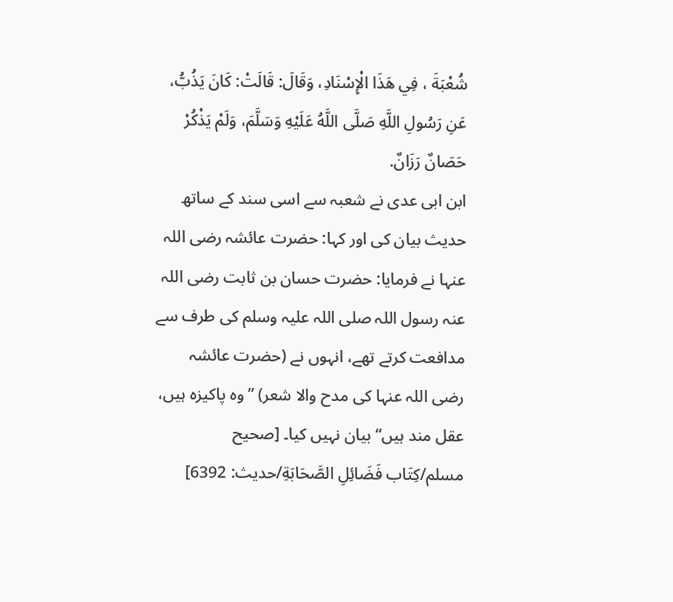شُعْبَةَ ، فِي هَذَا الْإِسْنَادِ، وَقَالَ: قَالَتْ: كَانَ يَذُبُّ، عَنِ رَسُولِ اللَّهِ صَلَّى اللَّهُ عَلَيْهِ وَسَلَّمَ، وَلَمْ يَذْكُرْ حَصَانٌ رَزَانٌ.
ابن ابی عدی نے شعبہ سے اسی سند کے ساتھ حدیث بیان کی اور کہا: حضرت عائشہ رضی اللہ عنہا نے فرمایا: حضرت حسان بن ثابت رضی اللہ عنہ رسول اللہ صلی اللہ علیہ وسلم کی طرف سے مدافعت کرتے تھے، انہوں نے (حضرت عائشہ رضی اللہ عنہا کی مدح والا شعر) ”وہ پاکیزہ ہیں، عقل مند ہیں“ بیان نہیں کیا۔ [صحيح مسلم/كِتَاب فَضَائِلِ الصَّحَابَةِ/حدیث: 6392]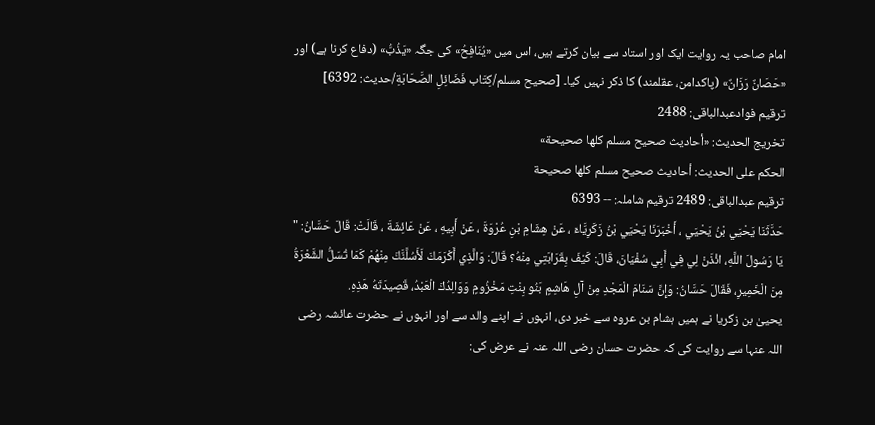امام صاحب یہ روایت ایک اور استاد سے بیان کرتے ہیں، اس میں «يُنَافِحُ» کی جگہ «يَذُبُّ» (دفاع کرنا ہے) اور «حَصَانٌ رَزَانٌ» (پاکدامن، عقلمند) کا ذکر نہیں کیا۔ [صحيح مسلم/كِتَاب فَضَائِلِ الصَّحَابَةِ/حدیث: 6392]
ترقیم فوادعبدالباقی: 2488
تخریج الحدیث: «أحاديث صحيح مسلم كلها صحيحة»
الحكم على الحديث: أحاديث صحيح مسلم كلها صحيحة
ترقیم عبدالباقی: 2489 ترقیم شاملہ: -- 6393
حَدَّثَنَا يَحْيَي بْنُ يَحْيَي ، أَخْبَرَنَا يَحْيَي بْنُ زَكَرِيَّاءَ ، عَنْ هِشَامِ بْنِ عُرْوَةَ ، عَنْ أَبِيهِ ، عَنْ عَائِشَةَ ، قَالَتْ: قَالَ حَسَّانُ: " يَا رَسُولَ اللَّهِ، ائْذَنْ لِي فِي أَبِي سُفْيَانَ، قَالَ: كَيْفَ بِقَرَابَتِي مِنْهُ؟ قَالَ: وَالَّذِي أَكْرَمَكَ لَأَسُلَّنَّكَ مِنْهُمْ كَمَا تُسَلُّ الشَّعْرَةُ مِنَ الْخَمِيرِ، فَقَالَ حَسَّانُ: وَإِنَّ سَنَامَ الْمَجْدِ مِنْ آلِ هَاشِمٍ بَنُو بِنْتِ مَخْزُومٍ وَوَالِدُكَ الْعَبْدُ، قَصِيدَتَهُ هَذِهِ.
یحییٰ بن زکریا نے ہمیں ہشام بن عروہ سے خبر دی، انہوں نے اپنے والد سے اور انہوں نے حضرت عائشہ رضی اللہ عنہا سے روایت کی کہ حضرت حسان رضی اللہ عنہ نے عرض کی: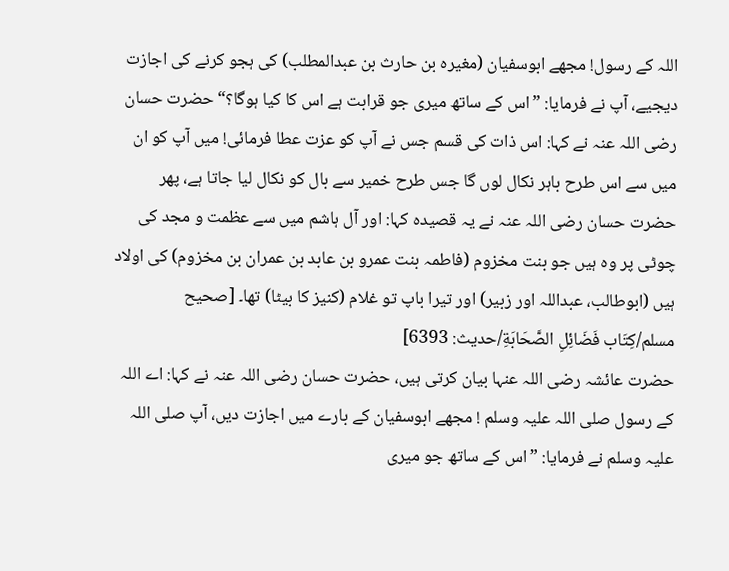اللہ کے رسول! مجھے ابوسفیان (مغیرہ بن حارث بن عبدالمطلب) کی ہجو کرنے کی اجازت دیجیے، آپ نے فرمایا: ”اس کے ساتھ میری جو قرابت ہے اس کا کیا ہوگا؟“ حضرت حسان رضی اللہ عنہ نے کہا: اس ذات کی قسم جس نے آپ کو عزت عطا فرمائی! میں آپ کو ان میں سے اس طرح باہر نکال لوں گا جس طرح خمیر سے بال کو نکال لیا جاتا ہے، پھر حضرت حسان رضی اللہ عنہ نے یہ قصیدہ کہا: اور آل ہاشم میں سے عظمت و مجد کی چوٹی پر وہ ہیں جو بنت مخزوم (فاطمہ بنت عمرو بن عابد بن عمران بن مخزوم) کی اولاد ہیں (ابوطالب، عبداللہ اور زبیر) اور تیرا باپ تو غلام (کنیز کا بیٹا) تھا۔ [صحيح مسلم/كِتَاب فَضَائِلِ الصَّحَابَةِ/حدیث: 6393]
حضرت عائشہ رضی اللہ عنہا بیان کرتی ہیں، حضرت حسان رضی اللہ عنہ نے کہا: اے اللہ کے رسول صلی اللہ علیہ وسلم ! مجھے ابوسفیان کے بارے میں اجازت دیں، آپ صلی اللہ علیہ وسلم نے فرمایا: ”اس کے ساتھ جو میری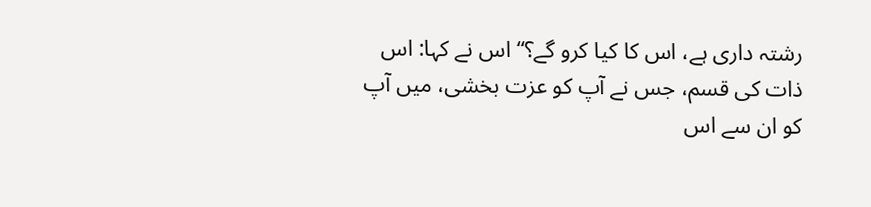رشتہ داری ہے، اس کا کیا کرو گے؟“ اس نے کہا: اس ذات کی قسم، جس نے آپ کو عزت بخشی، میں آپ کو ان سے اس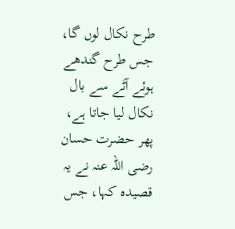طرح نکال لوں گا، جس طرح گندھے ہوئے آٹے سے بال نکال لیا جاتا ہے، پھر حضرت حسان رضی اللہ عنہ نے یہ قصیدہ کہا، جس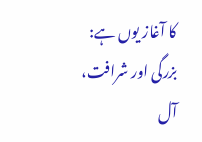کا آغاز یوں ہے: بزرگی اور شرافت، آل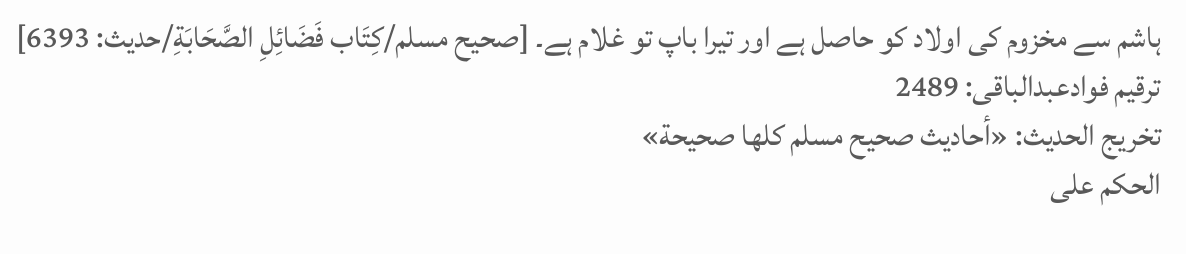ہاشم سے مخزوم کی اولاد کو حاصل ہے اور تیرا باپ تو غلام ہے۔ [صحيح مسلم/كِتَاب فَضَائِلِ الصَّحَابَةِ/حدیث: 6393]
ترقیم فوادعبدالباقی: 2489
تخریج الحدیث: «أحاديث صحيح مسلم كلها صحيحة»
الحكم على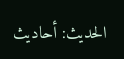الحديث: أحاديث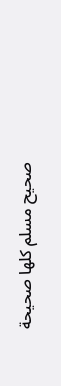صحيح مسلم كلها صحيحة